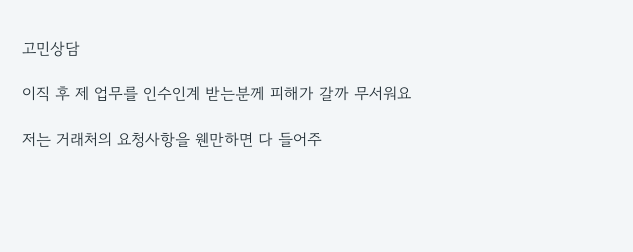고민상담

이직 후 제 업무를 인수인계 받는분께 피해가 갈까 무서워요

저는 거래처의 요청사항을 웬만하면 다 들어주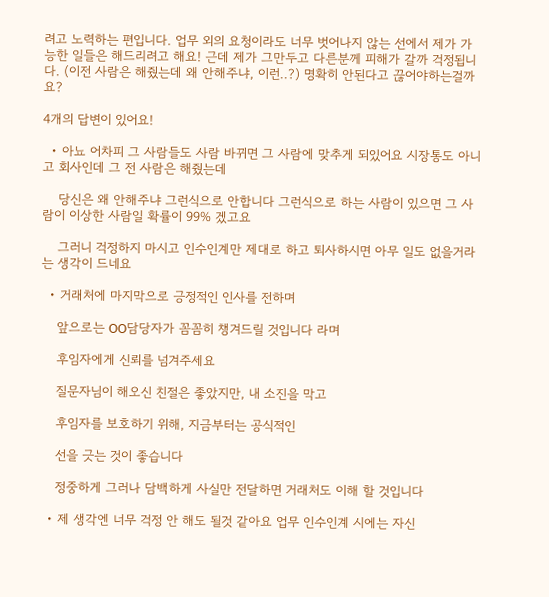려고 노력하는 편입니다. 업무 외의 요청이라도 너무 벗어나지 않는 선에서 제가 가능한 일들은 해드리려고 해요! 근데 제가 그만두고 다른분께 피해가 갈까 걱정됩니다. (이전 사람은 해줬는데 왜 안해주냐, 이런..?) 명확히 안된다고 끊어야하는걸까요?

4개의 답변이 있어요!

  • 아뇨 어차피 그 사람들도 사람 바뀌면 그 사람에 맞추게 되있어요 시장통도 아니고 회사인데 그 전 사람은 해줬는데

    당신은 왜 안해주냐 그런식으로 안합니다 그런식으로 하는 사람이 있으면 그 사람이 이상한 사람일 확률이 99% 겠고요

    그러니 걱정하지 마시고 인수인계만 제대로 하고 퇴사하시면 아무 일도 없을거라는 생각이 드네요

  • 거래처에 마지막으로 긍정적인 인사를 전하며

    앞으로는 OO담당자가 꼼꼼히 챙겨드릴 것입니다 라며

    후임자에게 신뢰를 넘겨주세요

    질문자님이 해오신 친절은 좋았지만, 내 소진을 막고

    후임자를 보호하기 위해, 지금부터는 공식적인

    선을 긋는 것이 좋습니다

    정중하게 그러나 담백하게 사실만 전달하면 거래처도 이해 할 것입니다

  • 제 생각엔 너무 걱정 안 해도 될것 같아요 업무 인수인계 시에는 자신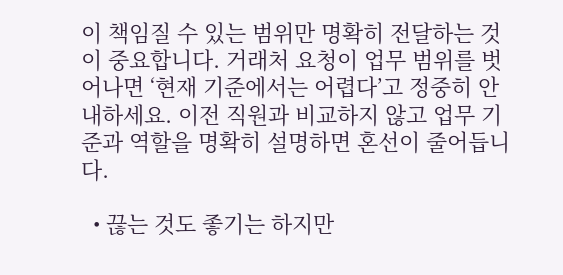이 책임질 수 있는 범위만 명확히 전달하는 것이 중요합니다. 거래처 요청이 업무 범위를 벗어나면 ‘현재 기준에서는 어렵다’고 정중히 안내하세요. 이전 직원과 비교하지 않고 업무 기준과 역할을 명확히 설명하면 혼선이 줄어듭니다.

  • 끊는 것도 좋기는 하지만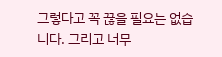그렇다고 꼭 끊을 필요는 없습니다. 그리고 너무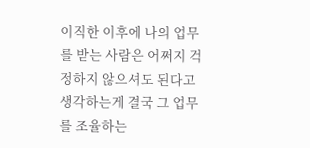이직한 이후에 나의 업무를 받는 사람은 어쩌지 걱정하지 않으셔도 된다고 생각하는게 결국 그 업무를 조율하는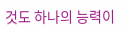것도 하나의 능력이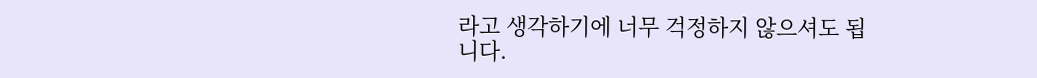라고 생각하기에 너무 걱정하지 않으셔도 됩니다.